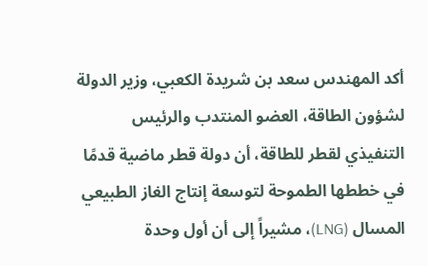أكد المهندس سعد بن شريدة الكعبي، وزير الدولة لشؤون الطاقة، العضو المنتدب والرئيس التنفيذي لقطر للطاقة، أن دولة قطر ماضية قدمًا في خططها الطموحة لتوسعة إنتاج الغاز الطبيعي المسال (LNG)، مشيراً إلى أن أول وحدة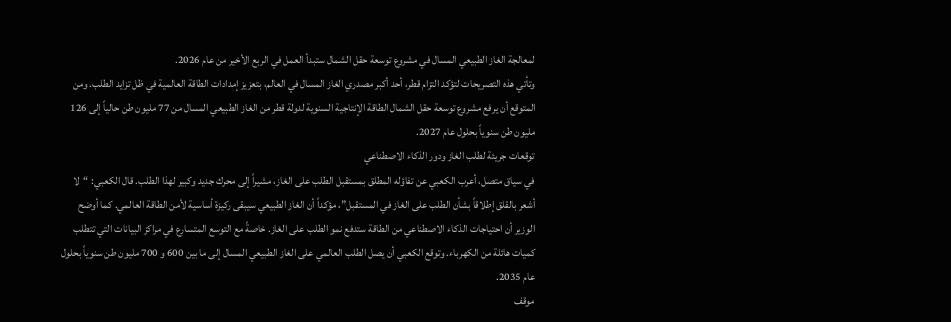لمعالجة الغاز الطبيعي المسال في مشروع توسعة حقل الشمال ستبدأ العمل في الربع الأخير من عام 2026.
وتأتي هذه التصريحات لتؤكد التزام قطر، أحد أكبر مصدري الغاز المسال في العالم، بتعزيز إمدادات الطاقة العالمية في ظل تزايد الطلب. ومن المتوقع أن يرفع مشروع توسعة حقل الشمال الطاقة الإنتاجية السنوية لدولة قطر من الغاز الطبيعي المسال من 77 مليون طن حالياً إلى 126 مليون طن سنوياً بحلول عام 2027.
توقعات جريئة لطلب الغاز ودور الذكاء الاصطناعي
في سياق متصل، أعرب الكعبي عن تفاؤله المطلق بمستقبل الطلب على الغاز، مشيراً إلى محرك جديد وكبير لهذا الطلب. قال الكعبي: “لا أشعر بالقلق إطلاقاً بشأن الطلب على الغاز في المستقبل”، مؤكداً أن الغاز الطبيعي سيبقى ركيزة أساسية لأمن الطاقة العالمي. كما أوضح الوزير أن احتياجات الذكاء الاصطناعي من الطاقة ستدفع نمو الطلب على الغاز. خاصةً مع التوسع المتسارع في مراكز البيانات التي تتطلب كميات هائلة من الكهرباء. وتوقع الكعبي أن يصل الطلب العالمي على الغاز الطبيعي المسال إلى ما بين 600 و 700 مليون طن سنوياً بحلول عام 2035.
موقف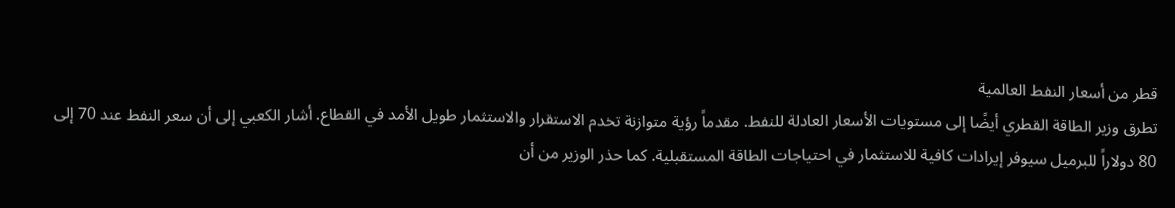قطر من أسعار النفط العالمية
تطرق وزير الطاقة القطري أيضًا إلى مستويات الأسعار العادلة للنفط. مقدماً رؤية متوازنة تخدم الاستقرار والاستثمار طويل الأمد في القطاع. أشار الكعبي إلى أن سعر النفط عند 70 إلى 80 دولاراً للبرميل سيوفر إيرادات كافية للاستثمار في احتياجات الطاقة المستقبلية. كما حذر الوزير من أن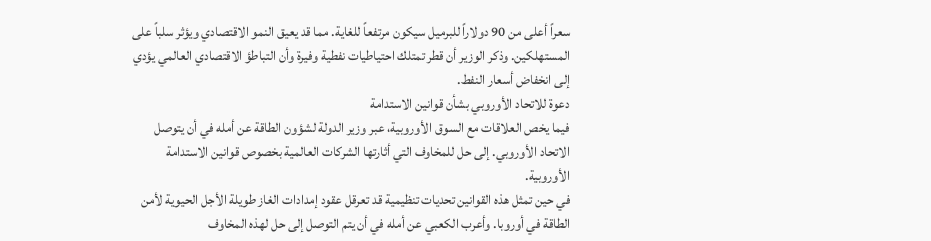سعراً أعلى من 90 دولاراً للبرميل سيكون مرتفعاً للغاية. مما قد يعيق النمو الاقتصادي ويؤثر سلباً على المستهلكين. وذكر الوزير أن قطر تمتلك احتياطيات نفطية وفيرة وأن التباطؤ الاقتصادي العالمي يؤدي إلى انخفاض أسعار النفط.
دعوة للاتحاد الأوروبي بشأن قوانين الاستدامة
فيما يخص العلاقات مع السوق الأوروبية، عبر وزير الدولة لشؤون الطاقة عن أمله في أن يتوصل الاتحاد الأوروبي. إلى حل للمخاوف التي أثارتها الشركات العالمية بخصوص قوانين الاستدامة الأوروبية.
في حين تمثل هذه القوانين تحديات تنظيمية قد تعرقل عقود إمدادات الغاز طويلة الأجل الحيوية لأمن الطاقة في أوروبا. وأعرب الكعبي عن أمله في أن يتم التوصل إلى حل لهذه المخاوف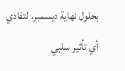بحلول نهاية ديسمبر. لتفادي أي تأثير سلبي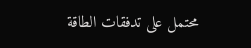محتمل على تدفقات الطاقة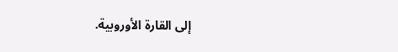إلى القارة الأوروبية.